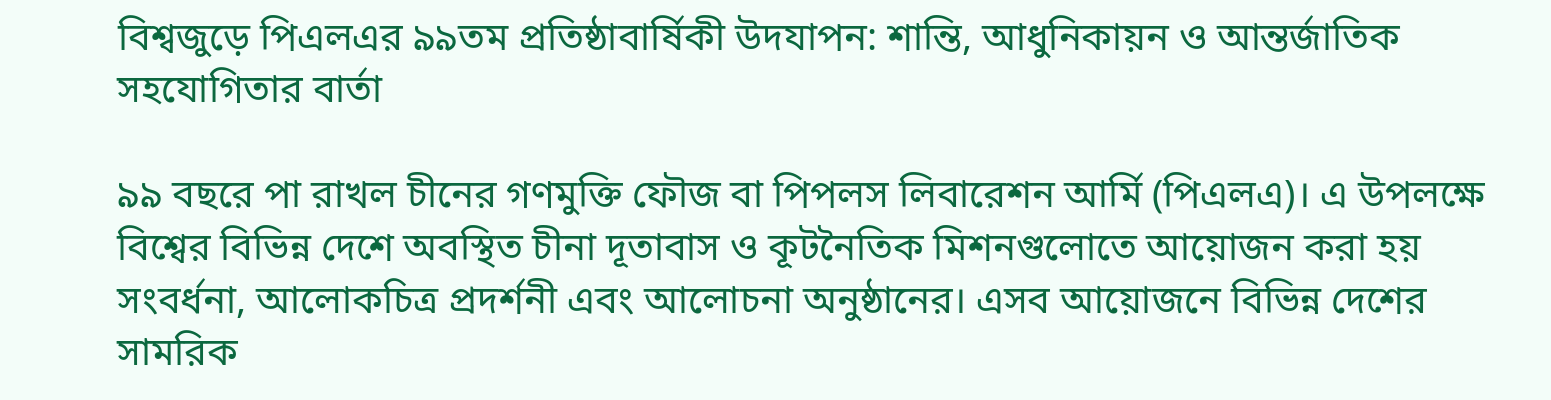বিশ্বজুড়ে পিএলএর ৯৯তম প্রতিষ্ঠাবার্ষিকী উদযাপন: শান্তি, আধুনিকায়ন ও আন্তর্জাতিক সহযোগিতার বার্তা

৯৯ বছরে পা রাখল চীনের গণমুক্তি ফৌজ বা পিপলস লিবারেশন আর্মি (পিএলএ)। এ উপলক্ষে বিশ্বের বিভিন্ন দেশে অবস্থিত চীনা দূতাবাস ও কূটনৈতিক মিশনগুলোতে আয়োজন করা হয় সংবর্ধনা, আলোকচিত্র প্রদর্শনী এবং আলোচনা অনুষ্ঠানের। এসব আয়োজনে বিভিন্ন দেশের সামরিক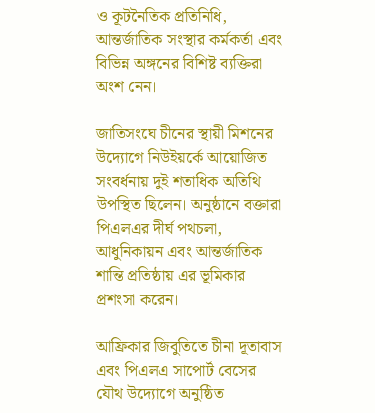ও কূটনৈতিক প্রতিনিধি, আন্তর্জাতিক সংস্থার কর্মকর্তা এবং বিভিন্ন অঙ্গনের বিশিষ্ট ব্যক্তিরা অংশ নেন।

জাতিসংঘে চীনের স্থায়ী মিশনের উদ্যোগে নিউইয়র্কে আয়োজিত সংবর্ধনায় দুই শতাধিক অতিথি উপস্থিত ছিলেন। অনুষ্ঠানে বক্তারা পিএলএর দীর্ঘ পথচলা, আধুনিকায়ন এবং আন্তর্জাতিক শান্তি প্রতিষ্ঠায় এর ভূমিকার প্রশংসা করেন।

আফ্রিকার জিবুতিতে চীনা দূতাবাস এবং পিএলএ সাপোর্ট বেসের যৌথ উদ্যোগে অনুষ্ঠিত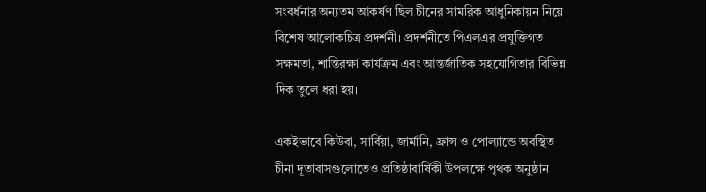সংবর্ধনার অন্যতম আকর্ষণ ছিল চীনের সামরিক আধুনিকায়ন নিয়ে বিশেষ আলোকচিত্র প্রদর্শনী। প্রদর্শনীতে পিএলএর প্রযুক্তিগত সক্ষমতা, শান্তিরক্ষা কার্যক্রম এবং আন্তর্জাতিক সহযোগিতার বিভিন্ন দিক তুলে ধরা হয়।

একইভাবে কিউবা, সার্বিয়া, জার্মানি, ফ্রান্স ও পোল্যান্ডে অবস্থিত চীনা দূতাবাসগুলোতেও প্রতিষ্ঠাবার্ষিকী উপলক্ষে পৃথক অনুষ্ঠান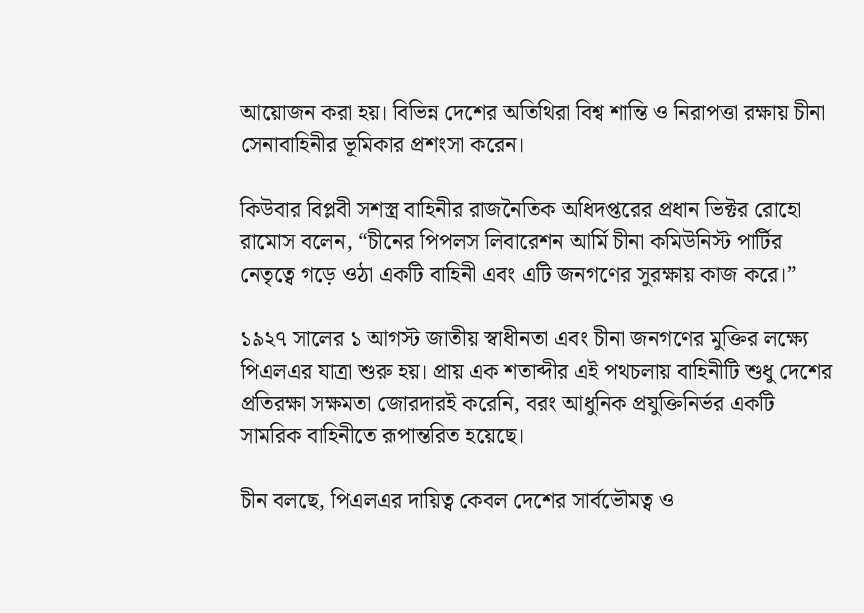আয়োজন করা হয়। বিভিন্ন দেশের অতিথিরা বিশ্ব শান্তি ও নিরাপত্তা রক্ষায় চীনা সেনাবাহিনীর ভূমিকার প্রশংসা করেন।

কিউবার বিপ্লবী সশস্ত্র বাহিনীর রাজনৈতিক অধিদপ্তরের প্রধান ভিক্টর রোহো রামোস বলেন, “চীনের পিপলস লিবারেশন আর্মি চীনা কমিউনিস্ট পার্টির নেতৃত্বে গড়ে ওঠা একটি বাহিনী এবং এটি জনগণের সুরক্ষায় কাজ করে।”

১৯২৭ সালের ১ আগস্ট জাতীয় স্বাধীনতা এবং চীনা জনগণের মুক্তির লক্ষ্যে পিএলএর যাত্রা শুরু হয়। প্রায় এক শতাব্দীর এই পথচলায় বাহিনীটি শুধু দেশের প্রতিরক্ষা সক্ষমতা জোরদারই করেনি, বরং আধুনিক প্রযুক্তিনির্ভর একটি সামরিক বাহিনীতে রূপান্তরিত হয়েছে।

চীন বলছে, পিএলএর দায়িত্ব কেবল দেশের সার্বভৌমত্ব ও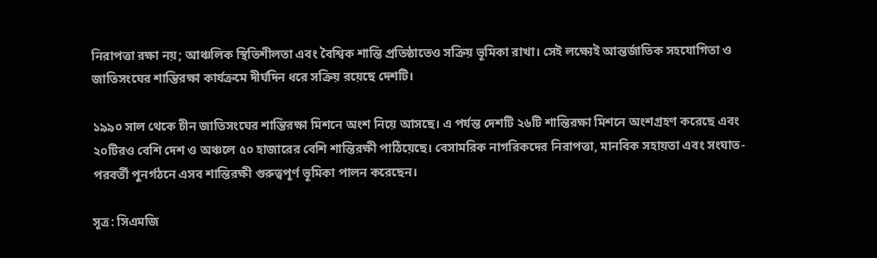নিরাপত্তা রক্ষা নয়; আঞ্চলিক স্থিতিশীলতা এবং বৈশ্বিক শান্তি প্রতিষ্ঠাতেও সক্রিয় ভূমিকা রাখা। সেই লক্ষ্যেই আন্তর্জাতিক সহযোগিতা ও জাতিসংঘের শান্তিরক্ষা কার্যক্রমে দীর্ঘদিন ধরে সক্রিয় রয়েছে দেশটি।

১৯৯০ সাল থেকে চীন জাতিসংঘের শান্তিরক্ষা মিশনে অংশ নিয়ে আসছে। এ পর্যন্ত দেশটি ২৬টি শান্তিরক্ষা মিশনে অংশগ্রহণ করেছে এবং ২০টিরও বেশি দেশ ও অঞ্চলে ৫০ হাজারের বেশি শান্তিরক্ষী পাঠিয়েছে। বেসামরিক নাগরিকদের নিরাপত্তা, মানবিক সহায়তা এবং সংঘাত-পরবর্তী পুনর্গঠনে এসব শান্তিরক্ষী গুরুত্বপূর্ণ ভূমিকা পালন করেছেন।

সূত্র: সিএমজি